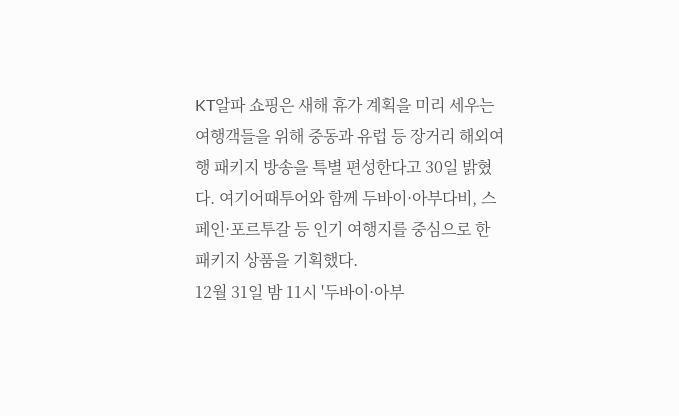KT알파 쇼핑은 새해 휴가 계획을 미리 세우는 여행객들을 위해 중동과 유럽 등 장거리 해외여행 패키지 방송을 특별 편성한다고 30일 밝혔다. 여기어때투어와 함께 두바이·아부다비, 스페인·포르투갈 등 인기 여행지를 중심으로 한 패키지 상품을 기획했다.
12월 31일 밤 11시 '두바이·아부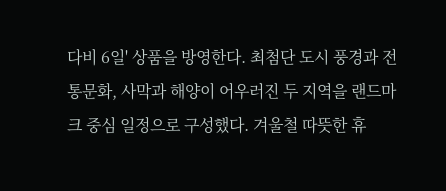다비 6일' 상품을 방영한다. 최첨단 도시 풍경과 전통문화, 사막과 해양이 어우러진 두 지역을 랜드마크 중심 일정으로 구성했다. 겨울철 따뜻한 휴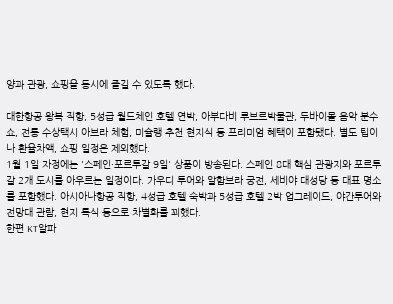양과 관광, 쇼핑을 동시에 즐길 수 있도록 했다.

대한항공 왕복 직항, 5성급 월드체인 호텔 연박, 아부다비 루브르박물관, 두바이몰 음악 분수쇼, 전통 수상택시 아브라 체험, 미슐랭 추천 현지식 등 프리미엄 혜택이 포함됐다. 별도 팁이나 환율차액, 쇼핑 일정은 제외했다.
1월 1일 자정에는 '스페인·포르투갈 9일' 상품이 방송된다. 스페인 8대 핵심 관광지와 포르투갈 2개 도시를 아우르는 일정이다. 가우디 투어와 알함브라 궁전, 세비야 대성당 등 대표 명소를 포함했다. 아시아나항공 직항, 4성급 호텔 숙박과 5성급 호텔 2박 업그레이드, 야간투어와 전망대 관람, 현지 특식 등으로 차별화를 꾀했다.
한편 KT알파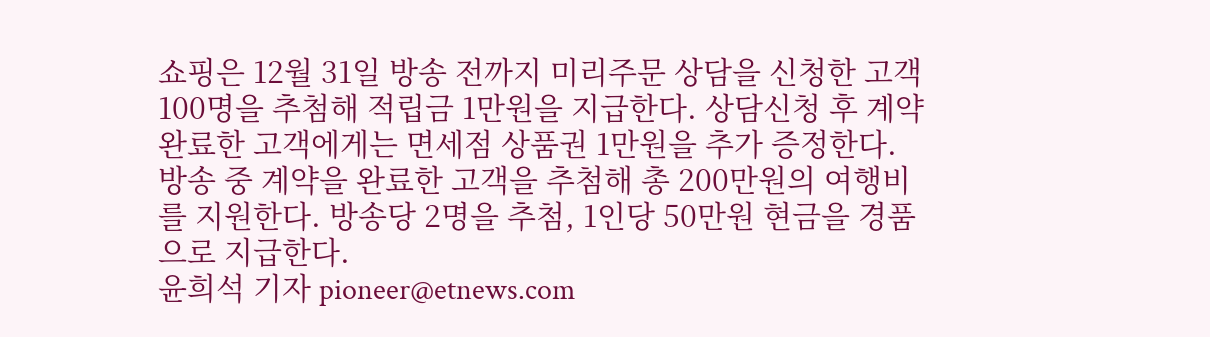쇼핑은 12월 31일 방송 전까지 미리주문 상담을 신청한 고객 100명을 추첨해 적립금 1만원을 지급한다. 상담신청 후 계약완료한 고객에게는 면세점 상품권 1만원을 추가 증정한다.
방송 중 계약을 완료한 고객을 추첨해 총 200만원의 여행비를 지원한다. 방송당 2명을 추첨, 1인당 50만원 현금을 경품으로 지급한다.
윤희석 기자 pioneer@etnews.com